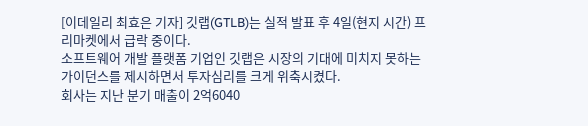[이데일리 최효은 기자] 깃랩(GTLB)는 실적 발표 후 4일(현지 시간) 프리마켓에서 급락 중이다.
소프트웨어 개발 플랫폼 기업인 깃랩은 시장의 기대에 미치지 못하는 가이던스를 제시하면서 투자심리를 크게 위축시켰다.
회사는 지난 분기 매출이 2억6040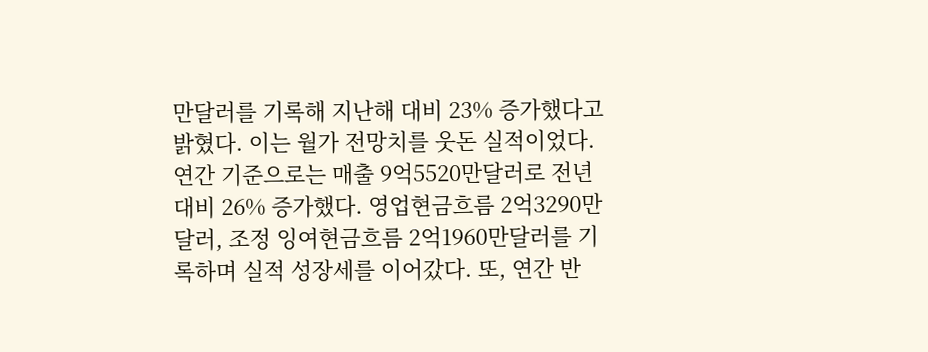만달러를 기록해 지난해 대비 23% 증가했다고 밝혔다. 이는 월가 전망치를 웃돈 실적이었다.
연간 기준으로는 매출 9억5520만달러로 전년 대비 26% 증가했다. 영업현금흐름 2억3290만달러, 조정 잉여현금흐름 2억1960만달러를 기록하며 실적 성장세를 이어갔다. 또, 연간 반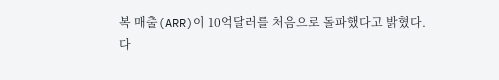복 매출(ARR)이 10억달러를 처음으로 돌파했다고 밝혔다.
다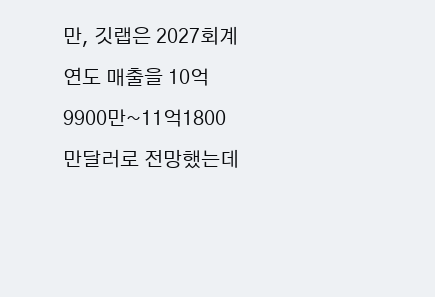만, 깃랩은 2027회계연도 매출을 10억9900만~11억1800만달러로 전망했는데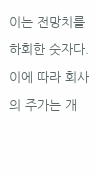이는 전망치를 하회한 숫자다.
이에 따라 회사의 주가는 개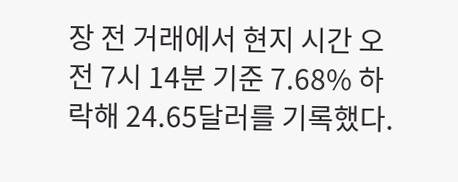장 전 거래에서 현지 시간 오전 7시 14분 기준 7.68% 하락해 24.65달러를 기록했다.